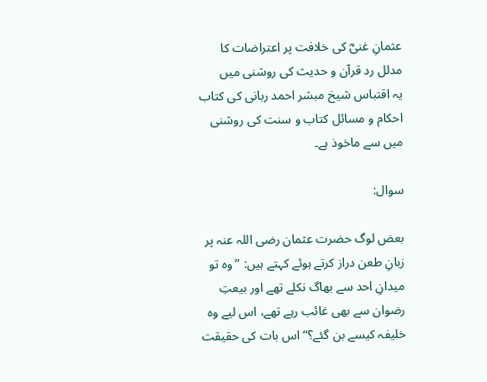عثمانِ غنیؓ کی خلافت پر اعتراضات کا مدلل رد قرآن و حدیث کی روشنی میں
یہ اقتباس شیخ مبشر احمد ربانی کی کتاب احکام و مسائل کتاب و سنت کی روشنی میں سے ماخوذ ہے۔

سوال:

بعض لوگ حضرت عثمان رضی اللہ عنہ پر زبانِ طعن دراز کرتے ہوئے کہتے ہیں: ”وہ تو میدانِ احد سے بھاگ نکلے تھے اور بیعتِ رضوان سے بھی غائب رہے تھے، اس لیے وہ خلیفہ کیسے بن گئے؟“ اس بات کی حقیقت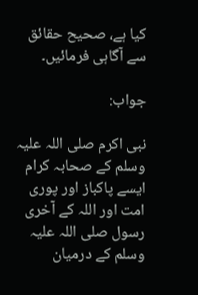کیا ہے، صحیح حقائق سے آگاہی فرمائیں۔

جواب:

نبی اکرم صلی اللہ علیہ وسلم کے صحابہ کرام ایسے پاکباز اور پوری امت اور اللہ کے آخری رسول صلی اللہ علیہ وسلم کے درمیان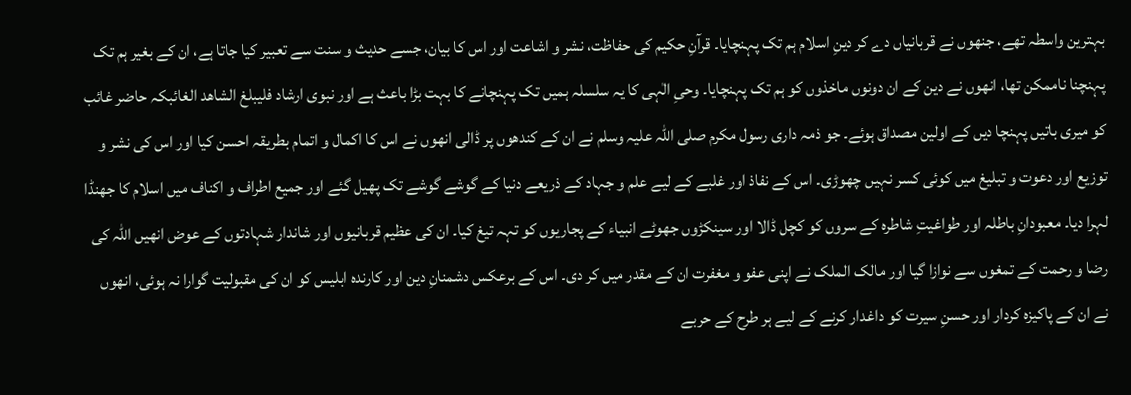بہترین واسطہ تھے، جنھوں نے قربانیاں دے کر دینِ اسلام ہم تک پہنچایا۔ قرآنِ حکیم کی حفاظت، نشر و اشاعت اور اس کا بیان، جسے حدیث و سنت سے تعبیر کیا جاتا ہے، ان کے بغیر ہم تک پہنچنا ناممکن تھا، انھوں نے دین کے ان دونوں ماخذوں کو ہم تک پہنچایا۔ وحیِ الٰہی کا یہ سلسلہ ہمیں تک پہنچانے کا بہت بڑا باعث ہے اور نبوی ارشاد فليبلغ الشاهد الغائبکہ حاضر غائب کو میری باتیں پہنچا دیں کے اولین مصداق ہوئے۔ جو ذمہ داری رسول مکرم صلی اللہ علیہ وسلم نے ان کے کندھوں پر ڈالی انھوں نے اس کا اکمال و اتمام بطریقہ احسن کیا اور اس کی نشر و توزیع اور دعوت و تبلیغ میں کوئی کسر نہیں چھوڑی۔ اس کے نفاذ اور غلبے کے لیے علم و جہاد کے ذریعے دنیا کے گوشے گوشے تک پھیل گئے اور جمیع اطراف و اکناف میں اسلام کا جھنڈا لہرا دیا۔ معبودانِ باطلہ اور طواغیتِ شاطرہ کے سروں کو کچل ڈالا اور سینکڑوں جھوٹے انبیاء کے پجاریوں کو تہہ تیغ کیا۔ ان کی عظیم قربانیوں اور شاندار شہادتوں کے عوض انھیں اللہ کی رضا و رحمت کے تمغوں سے نوازا گیا اور مالک الملک نے اپنی عفو و مغفرت ان کے مقدر میں کر دی۔ اس کے برعکس دشمنانِ دین اور کارندہ ابلیس کو ان کی مقبولیت گوارا نہ ہوئی، انھوں نے ان کے پاکیزہ کردار اور حسنِ سیرت کو داغدار کرنے کے لیے ہر طرح کے حربے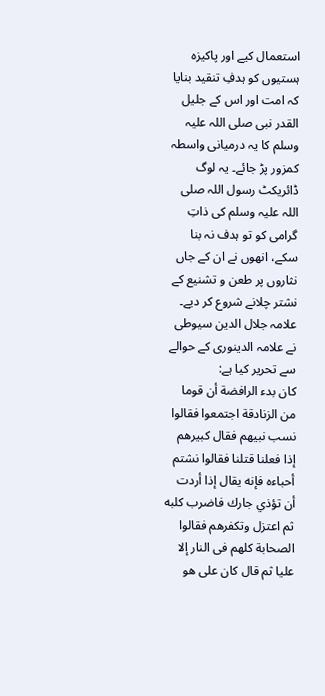استعمال کیے اور پاکیزہ ہستیوں کو ہدفِ تنقید بنایا کہ امت اور اس کے جلیل القدر نبی صلی اللہ علیہ وسلم کا یہ درمیانی واسطہ کمزور پڑ جائے۔ یہ لوگ ڈائریکٹ رسول اللہ صلی اللہ علیہ وسلم کی ذاتِ گرامی کو تو ہدف نہ بنا سکے، انھوں نے ان کے جاں نثاروں پر طعن و تشنیع کے نشتر چلانے شروع کر دیے۔ علامہ جلال الدین سیوطی نے علامہ الدینوری کے حوالے سے تحریر کیا ہے:
كان بدء الرافضة أن قوما من الزنادقة اجتمعوا فقالوا نسب نبيهم فقال كبيرهم إذا فعلنا قتلنا فقالوا نشتم أحباءه فإنه يقال إذا أردت أن تؤذي جارك فاضرب كلبه ثم اعتزل وتكفرهم فقالوا الصحابة كلهم فى النار إلا عليا ثم قال كان على هو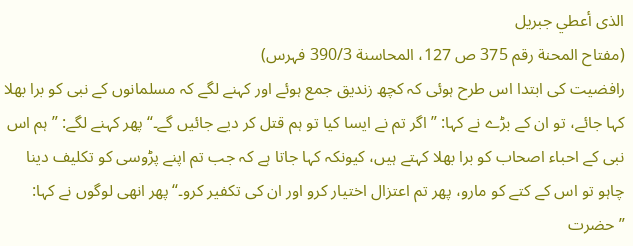الذى أعطي جبريل
(مفتاح المحنة رقم 375 ص 127، المحاسنة 390/3 فہرس)
رافضیت کی ابتدا اس طرح ہوئی کہ کچھ زندیق جمع ہوئے اور کہنے لگے کہ مسلمانوں کے نبی کو برا بھلا کہا جائے، تو ان کے بڑے نے کہا: ”اگر تم نے ایسا کیا تو ہم قتل کر دیے جائیں گے۔“ پھر کہنے لگے: ”ہم اس نبی کے احباء اصحاب کو برا بھلا کہتے ہیں، کیونکہ کہا جاتا ہے کہ جب تم اپنے پڑوسی کو تکلیف دینا چاہو تو اس کے کتے کو مارو، پھر تم اعتزال اختیار کرو اور ان کی تکفیر کرو۔“ پھر انھی لوگوں نے کہا: ”حضرت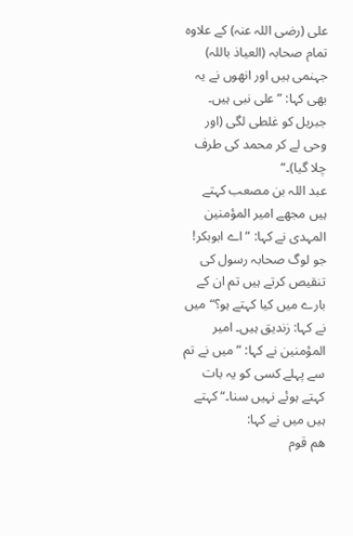علی (رضی اللہ عنہ) کے علاوہ تمام صحابہ (العیاذ باللہ) جہنمی ہیں اور انھوں نے یہ بھی کہا: ”علی نبی ہیں۔ جبریل کو غلطی لگی (اور وحی لے کر محمد کی طرف چلا گیا)۔“
عبد اللہ بن مصعب کہتے ہیں مجھے امیر المؤمنین المہدی نے کہا: ”اے ابوبکر! جو لوگ صحابہ رسول کی تنقیص کرتے ہیں تم ان کے بارے میں کیا کہتے ہو؟“ میں نے کہا: زندیق ہیں۔ امیر المؤمنین نے کہا: ”میں نے تم سے پہلے کسی کو یہ بات کہتے ہوئے نہیں سنا۔“ کہتے ہیں میں نے کہا:
هم قوم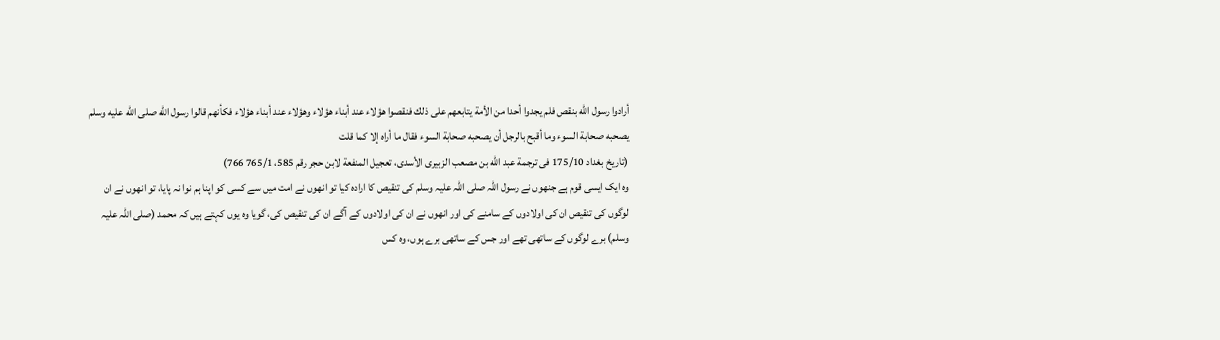أرادوا رسول الله بنقص فلم يجدوا أحدا من الأمة يتابعهم على ذلك فنقصوا هؤلاء عند أبناء هؤلاء وهؤلاء عند أبناء هؤلاء فكأنهم قالوا رسول الله صلى الله عليه وسلم يصحبه صحابة السوء وما أقبح بالرجل أن يصحبه صحابة السوء فقال ما أراه إلا كما قلت
(تاريخ بغداد 175/10 فی ترجمة عبد الله بن مصعب الزبیری الأسدی، تعجیل المنفعة لابن حجر رقم 585، 765/1 766)
وہ ایک ایسی قوم ہے جنھوں نے رسول اللہ صلی اللہ علیہ وسلم کی تنقیص کا ارادہ کیا تو انھوں نے امت میں سے کسی کو اپنا ہم نوا نہ پایا، تو انھوں نے ان لوگوں کی تنقیص ان کی اولادوں کے سامنے کی اور انھوں نے ان کی اولادوں کے آگے ان کی تنقیص کی، گویا وہ یوں کہتے ہیں کہ محمد (صلی اللہ علیہ وسلم) برے لوگوں کے ساتھی تھے اور جس کے ساتھی برے ہوں، وہ کس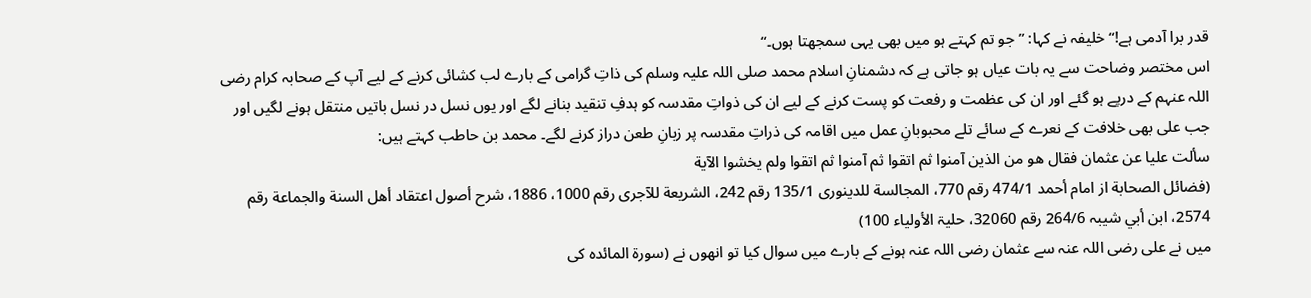قدر برا آدمی ہے!“ خلیفہ نے کہا: ”جو تم کہتے ہو میں بھی یہی سمجھتا ہوں۔“
اس مختصر وضاحت سے یہ بات عیاں ہو جاتی ہے کہ دشمنانِ اسلام محمد صلی اللہ علیہ وسلم کی ذاتِ گرامی کے بارے لب کشائی کرنے کے لیے آپ کے صحابہ کرام رضی اللہ عنہم کے درپے ہو گئے اور ان کی عظمت و رفعت کو پست کرنے کے لیے ان کی ذواتِ مقدسہ کو ہدفِ تنقید بنانے لگے اور یوں نسل در نسل باتیں منتقل ہونے لگیں اور جب علی بھی خلافت کے نعرے کے سائے تلے محبوبانِ عمل میں اقامہ کی ذراتِ مقدسہ پر زبانِ طعن دراز کرنے لگے۔ محمد بن حاطب کہتے ہیں:
سألت عليا عن عثمان فقال هو من الذين آمنوا ثم اتقوا ثم آمنوا ثم اتقوا ولم يخشوا الآية
(فضائل الصحابة از امام أحمد 474/1 رقم 770، المجالسة للدینوری 135/1 رقم 242، الشريعة للآجری رقم 1000، 1886، شرح أصول اعتقاد أهل السنة والجماعة رقم 2574، ابن أبي شیبہ 264/6 رقم 32060، حلیۃ الأولیاء 100)
میں نے علی رضی اللہ عنہ سے عثمان رضی اللہ عنہ ہونے کے بارے میں سوال کیا تو انھوں نے (سورۃ المائدہ کی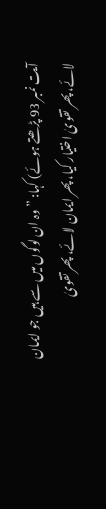آیت نمبر 93 پڑھتے ہوئے) کہا: ”وہ ان لوگوں میں سے ہیں جو ایمان لائے، پھر تقویٰ اختیار کیا، پھر ایمان لائے، پھر تقویٰ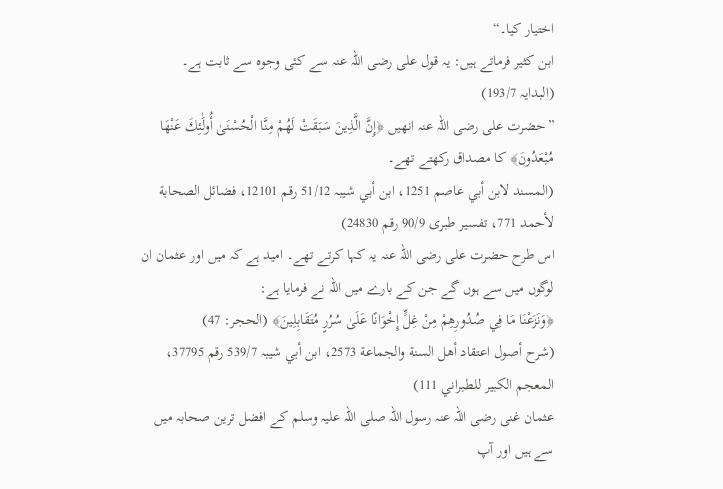اختیار کیا۔“
ابن کثیر فرماتے ہیں: یہ قول علی رضی اللہ عنہ سے کئی وجوہ سے ثابت ہے۔
(البدایہ 193/7)
”حضرت علی رضی اللہ عنہ انھیں ﴿إِنَّ الَّذِينَ سَبَقَتْ لَهُمْ مِنَّا الْحُسْنَىٰ أُولَٰئِكَ عَنْهَا مُبْعَدُونَ﴾ کا مصداق رکھتے تھے۔
(المسند لابن أبي عاصم 1251، ابن أبي شیبہ 51/12 رقم 12101، فضائل الصحابة لأحمد 771، تفسیر طبری 90/9 رقم 24830)
اس طرح حضرت علی رضی اللہ عنہ یہ کہا کرتے تھے۔ امید ہے کہ میں اور عثمان ان لوگوں میں سے ہوں گے جن کے بارے میں اللہ نے فرمایا ہے:
﴿وَنَزَعْنَا مَا فِي صُدُورِهِمْ مِنْ غِلٍّ إِخْوَانًا عَلَىٰ سُرُرٍ مُتَقَابِلِينَ﴾ (الحجر: 47)
(شرح أصول اعتقاد أهل السنة والجماعة 2573، ابن أبي شیبہ 539/7 رقم 37795، المعجم الكبير للطبراني 111)
عثمان غنی رضی اللہ عنہ رسول اللہ صلی اللہ علیہ وسلم کے افضل ترین صحابہ میں سے ہیں اور آپ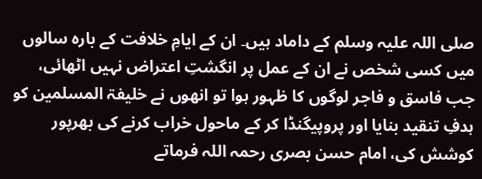صلی اللہ علیہ وسلم کے داماد ہیں۔ ان کے ایامِ خلافت کے بارہ سالوں میں کسی شخص نے ان کے عمل پر انگشتِ اعتراض نہیں اٹھائی، جب فاسق و فاجر لوگوں کا ظہور ہوا تو انھوں نے خلیفۃ المسلمین کو ہدفِ تنقید بنایا اور پروپیگنڈا کر کے ماحول خراب کرنے کی بھرپور کوشش کی، امام حسن بصری رحمہ اللہ فرماتے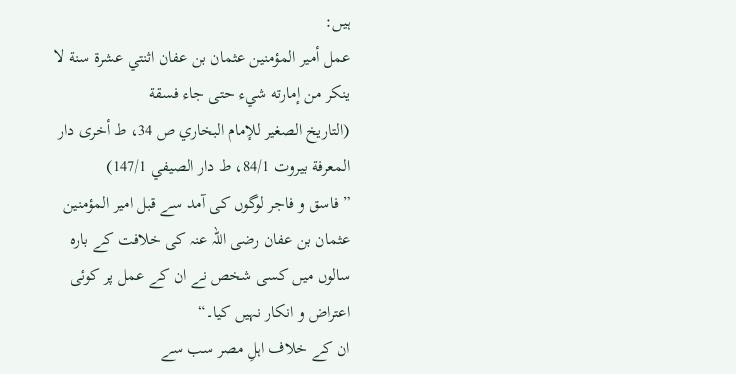ہیں:
عمل أمير المؤمنين عثمان بن عفان اثنتي عشرة سنة لا ينكر من إمارته شيء حتى جاء فسقة
(التاريخ الصغير للإمام البخاري ص 34، ط أخرى دار المعرفة بيروت 84/1، ط دار الصيفي 147/1)
”فاسق و فاجر لوگوں کی آمد سے قبل امیر المؤمنین عثمان بن عفان رضی اللہ عنہ کی خلافت کے بارہ سالوں میں کسی شخص نے ان کے عمل پر کوئی اعتراض و انکار نہیں کیا۔“
ان کے خلاف اہلِ مصر سب سے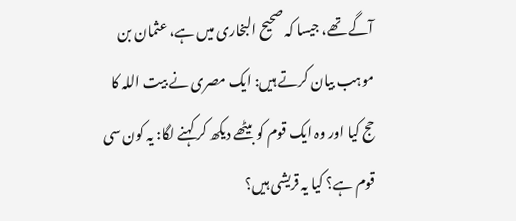آگے تھے، جیسا کہ صحیح البخاری میں ہے، عثمان بن موہب بیان کرتے ہیں: ایک مصری نے بیت اللہ کا حج کیا اور وہ ایک قوم کو بیٹھے دیکھ کر کہنے لگا: یہ کون سی قوم ہے؟ کیا یہ قریشی ہیں؟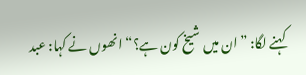کہنے لگا: ”ان میں شیخ کون ہے؟“ انھوں نے کہا: عبد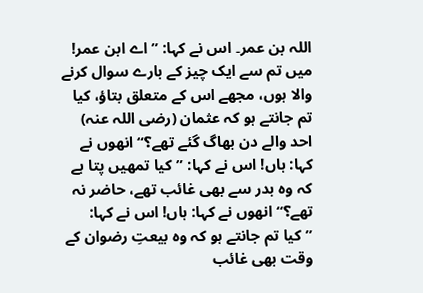اللہ بن عمر۔ اس نے کہا: ”اے ابن عمر! میں تم سے ایک چیز کے بارے سوال کرنے والا ہوں، مجھے اس کے متعلق بتاؤ، کیا تم جانتے ہو کہ عثمان (رضی اللہ عنہ) احد والے دن بھاگ گئے تھے؟“ انھوں نے کہا: ہاں! اس نے کہا: ”کیا تمھیں پتا ہے کہ وہ بدر سے بھی غائب تھے، حاضر نہ تھے؟“ انھوں نے کہا: ہاں! اس نے کہا: ”کیا تم جانتے ہو کہ وہ بیعتِ رضوان کے وقت بھی غائب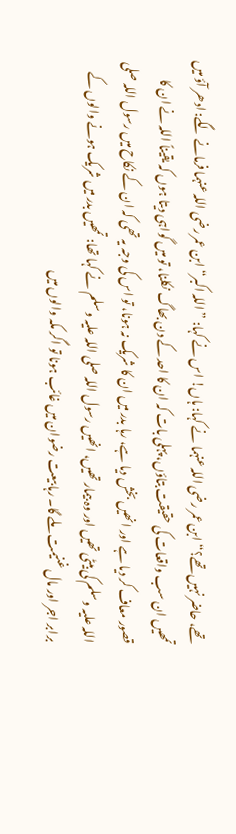تھے، حاضر نہیں تھے؟“ ابن عمر رضی اللہ عنہما نے کہا: ہاں! اس نے کہا: ”اللہ اکبر“ ابن عمر رضی اللہ عنہما فرمانے لگے: ادھر آؤ میں تمھیں ان سب واقعات کی حقیقت بتاؤں، پہلی بات کہ ان کا احد کے دن بھاگ نکلنا، تو میں گواہی دیتا ہوں کہ یقیناً اللہ نے ان کا قصور معاف کر دیا ہے اور انھیں بخش دیا ہے، رہا بدر میں ان کا شریک نہ ہونا، تو اس کی وجہ یہ تھی کہ ان کے نکاح میں رسول اللہ صلی اللہ علیہ وسلم کی بیٹی تھیں اور وہ بیمار تھیں، انھیں رسول اللہ صلی اللہ علیہ وسلم نے کہا تھا: تمھیں بدر میں شریک ہونے والوں کے برابر اجر اور مال غنیمت ملے گا۔ رہا بیعت رضوان میں غائب ہونا تو اگر مکہ والوں میں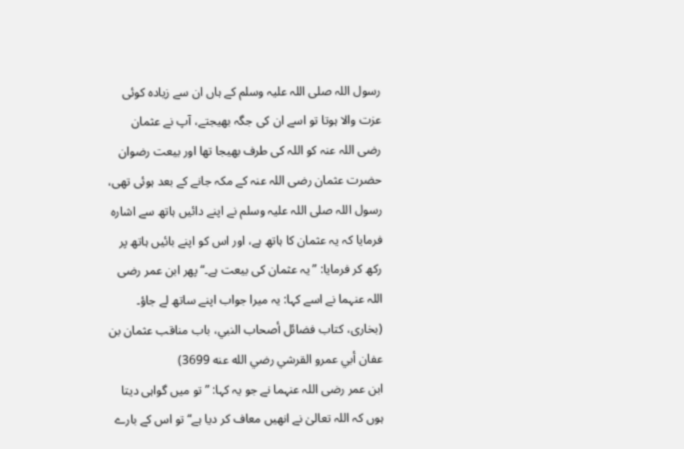رسول اللہ صلی اللہ علیہ وسلم کے ہاں ان سے زیادہ کوئی عزت والا ہوتا تو اسے ان کی جگہ بھیجتے، آپ نے عثمان رضی اللہ عنہ کو اللہ کی طرف بھیجا تھا اور بیعت رضوان حضرت عثمان رضی اللہ عنہ کے مکہ جانے کے بعد ہوئی تھی، رسول اللہ صلی اللہ علیہ وسلم نے اپنے دائیں ہاتھ سے اشارہ فرمایا کہ یہ عثمان کا ہاتھ ہے، اور اس کو اپنے بائیں ہاتھ پر رکھ کر فرمایا: ”یہ عثمان کی بیعت ہے۔“ پھر ابن عمر رضی اللہ عنہما نے اسے کہا: یہ میرا جواب اپنے ساتھ لے جاؤ۔
(بخاری، کتاب فضائل أصحاب النبي، باب مناقب عثمان بن عفان أبي عمرو القرشي رضي الله عنه 3699)
ابن عمر رضی اللہ عنہما نے جو یہ کہا: ”تو میں گواہی دیتا ہوں کہ اللہ تعالیٰ نے انھیں معاف کر دیا ہے“ تو اس کے بارے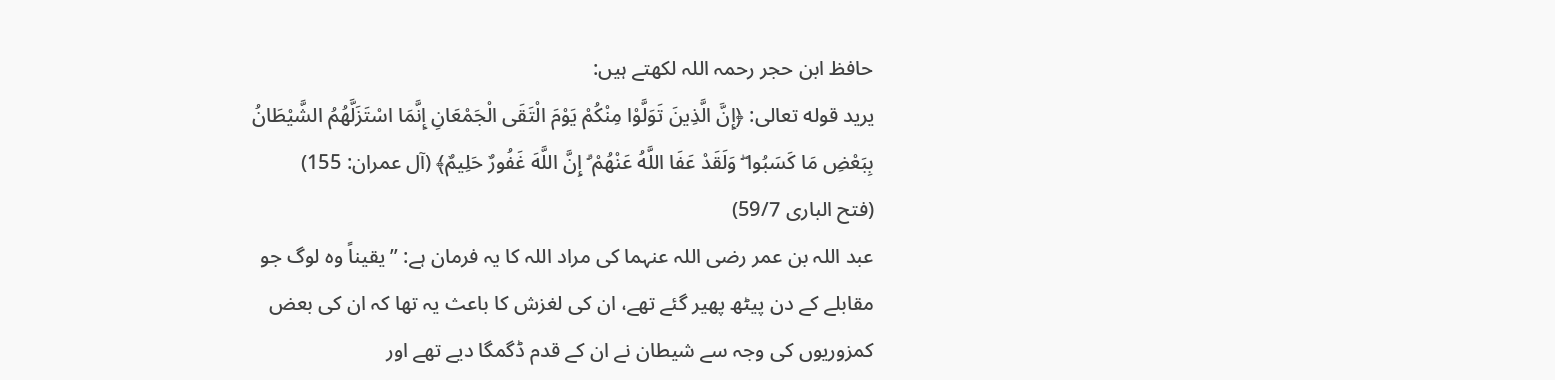حافظ ابن حجر رحمہ اللہ لکھتے ہیں:
يريد قوله تعالى: ﴿إِنَّ الَّذِينَ تَوَلَّوْا مِنْكُمْ يَوْمَ الْتَقَى الْجَمْعَانِ إِنَّمَا اسْتَزَلَّهُمُ الشَّيْطَانُ بِبَعْضِ مَا كَسَبُوا ۖ وَلَقَدْ عَفَا اللَّهُ عَنْهُمْ ۗ إِنَّ اللَّهَ غَفُورٌ حَلِيمٌ﴾ (آل عمران: 155)
(فتح الباری 59/7)
عبد اللہ بن عمر رضی اللہ عنہما کی مراد اللہ کا یہ فرمان ہے: ”یقیناً وہ لوگ جو مقابلے کے دن پیٹھ پھیر گئے تھے، ان کی لغزش کا باعث یہ تھا کہ ان کی بعض کمزوریوں کی وجہ سے شیطان نے ان کے قدم ڈگمگا دیے تھے اور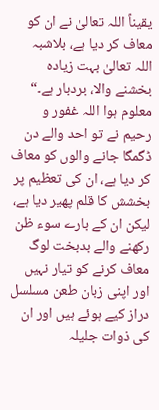یقیناً اللہ تعالیٰ نے ان کو معاف کر دیا ہے، بلاشبہ اللہ تعالیٰ بہت زیادہ بخشنے والا، بردبار ہے۔“
معلوم ہوا اللہ غفور و رحیم نے تو احد والے دن ڈگمگا جانے والوں کو معاف کر دیا ہے، ان کی تعظیم پر بخشش کا قلم پھیر دیا ہے، لیکن ان کے بارے سوء ظن رکھنے والے بدبخت لوگ معاف کرنے کو تیار نہیں اور اپنی زبان طعن مسلسل دراز کیے ہوئے ہیں اور ان کی ذوات جلیلہ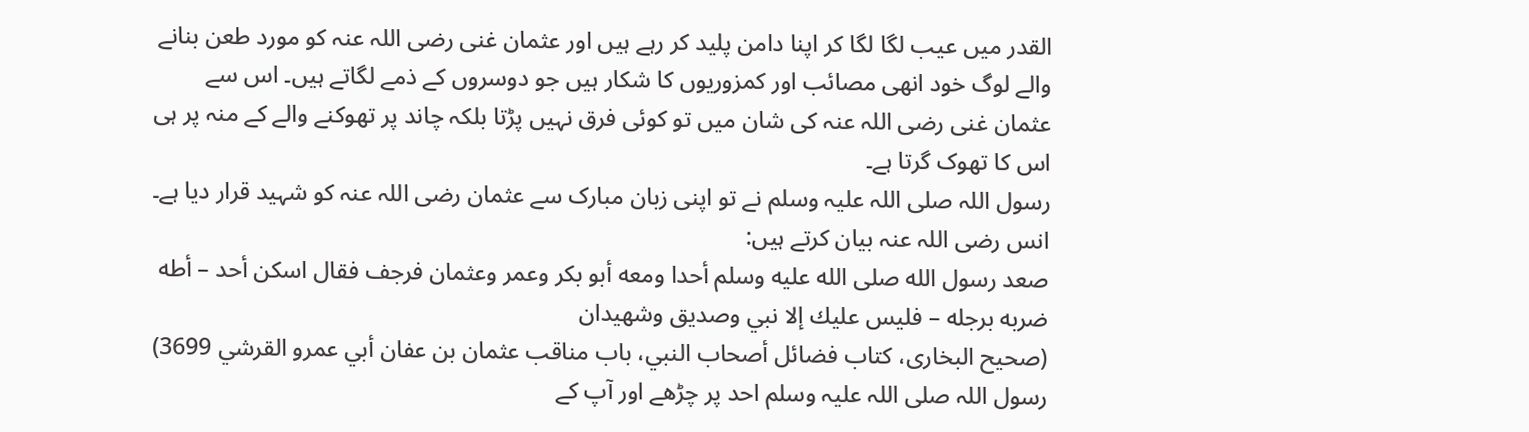القدر میں عیب لگا لگا کر اپنا دامن پلید کر رہے ہیں اور عثمان غنی رضی اللہ عنہ کو مورد طعن بنانے والے لوگ خود انھی مصائب اور کمزوریوں کا شکار ہیں جو دوسروں کے ذمے لگاتے ہیں۔ اس سے عثمان غنی رضی اللہ عنہ کی شان میں تو کوئی فرق نہیں پڑتا بلکہ چاند پر تھوکنے والے کے منہ پر ہی اس کا تھوک گرتا ہے۔
رسول اللہ صلی اللہ علیہ وسلم نے تو اپنی زبان مبارک سے عثمان رضی اللہ عنہ کو شہید قرار دیا ہے۔ انس رضی اللہ عنہ بیان کرتے ہیں:
صعد رسول الله صلى الله عليه وسلم أحدا ومعه أبو بكر وعمر وعثمان فرجف فقال اسكن أحد – أطه ضربه برجله – فليس عليك إلا نبي وصديق وشهيدان
(صحیح البخاری، کتاب فضائل أصحاب النبي، باب مناقب عثمان بن عفان أبي عمرو القرشي 3699)
رسول اللہ صلی اللہ علیہ وسلم احد پر چڑھے اور آپ کے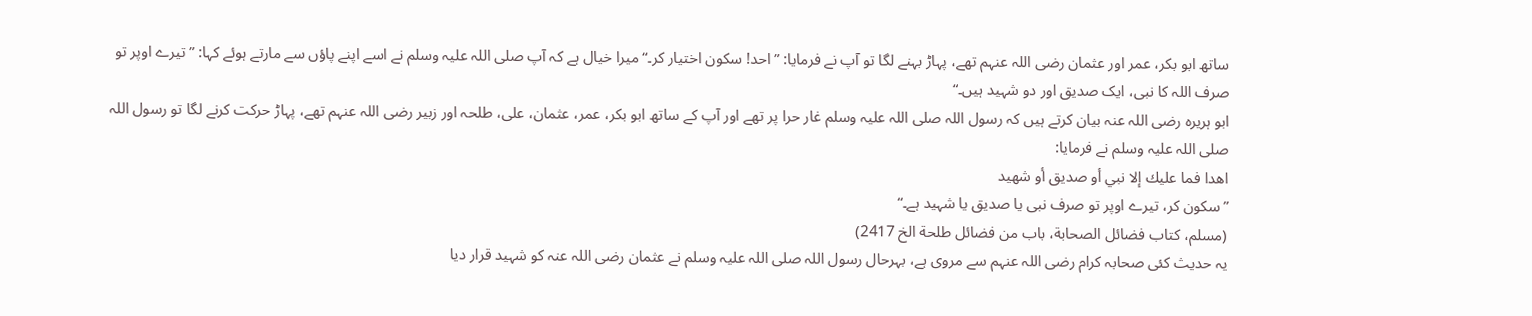ساتھ ابو بکر، عمر اور عثمان رضی اللہ عنہم تھے، پہاڑ بہنے لگا تو آپ نے فرمایا: ”احد! سکون اختیار کر۔“ میرا خیال ہے کہ آپ صلی اللہ علیہ وسلم نے اسے اپنے پاؤں سے مارتے ہوئے کہا: ”تیرے اوپر تو صرف اللہ کا نبی، ایک صدیق اور دو شہید ہیں۔“
ابو ہریرہ رضی اللہ عنہ بیان کرتے ہیں کہ رسول اللہ صلی اللہ علیہ وسلم غار حرا پر تھے اور آپ کے ساتھ ابو بکر، عمر، عثمان، علی، طلحہ اور زبیر رضی اللہ عنہم تھے، پہاڑ حرکت کرنے لگا تو رسول اللہ صلی اللہ علیہ وسلم نے فرمایا:
اهدا فما عليك إلا نبي أو صديق أو شهيد
”سکون کر، تیرے اوپر تو صرف نبی یا صدیق یا شہید ہے۔“
(مسلم، کتاب فضائل الصحابة، باب من فضائل طلحة الخ 2417)
یہ حدیث کئی صحابہ کرام رضی اللہ عنہم سے مروی ہے، بہرحال رسول اللہ صلی اللہ علیہ وسلم نے عثمان رضی اللہ عنہ کو شہید قرار دیا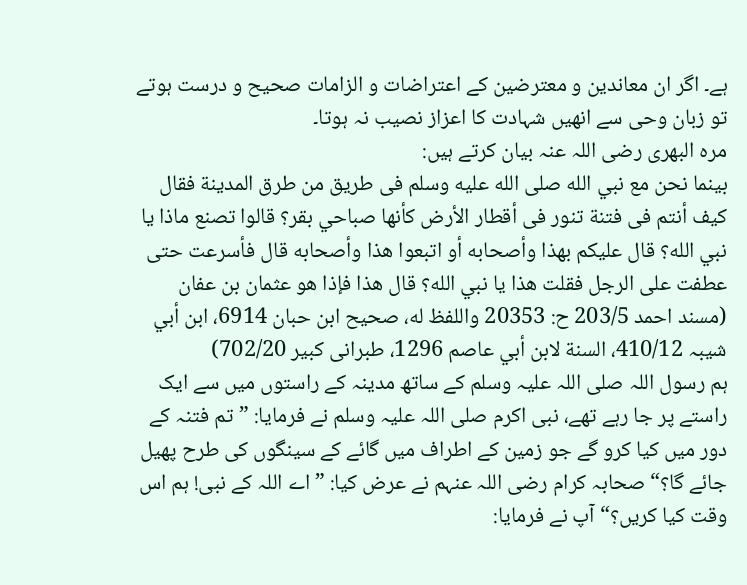ہے۔ اگر ان معاندین و معترضین کے اعتراضات و الزامات صحیح و درست ہوتے تو زبان وحی سے انھیں شہادت کا اعزاز نصیب نہ ہوتا۔
مرہ البھری رضی اللہ عنہ بیان کرتے ہیں:
بينما نحن مع نبي الله صلى الله عليه وسلم فى طريق من طرق المدينة فقال كيف أنتم فى فتنة تنور فى أقطار الأرض كأنها صباحي بقر؟ قالوا تصنع ماذا يا نبي الله؟ قال عليكم بهذا وأصحابه أو اتبعوا هذا وأصحابه قال فأسرعت حتى عطفت على الرجل فقلت هذا يا نبي الله؟ قال هذا فإذا هو عثمان بن عفان
(مسند احمد 203/5 ح: 20353 واللفظ له، صحیح ابن حبان 6914، ابن أبي شیبہ 410/12، السنة لابن أبي عاصم 1296، طبرانی کبیر 702/20)
ہم رسول اللہ صلی اللہ علیہ وسلم کے ساتھ مدینہ کے راستوں میں سے ایک راستے پر جا رہے تھے، نبی اکرم صلی اللہ علیہ وسلم نے فرمایا: ”تم فتنہ کے دور میں کیا کرو گے جو زمین کے اطراف میں گائے کے سینگوں کی طرح پھیل جائے گا؟“ صحابہ کرام رضی اللہ عنہم نے عرض کیا: ”اے اللہ کے نبی! ہم اس وقت کیا کریں؟“ آپ نے فرمایا: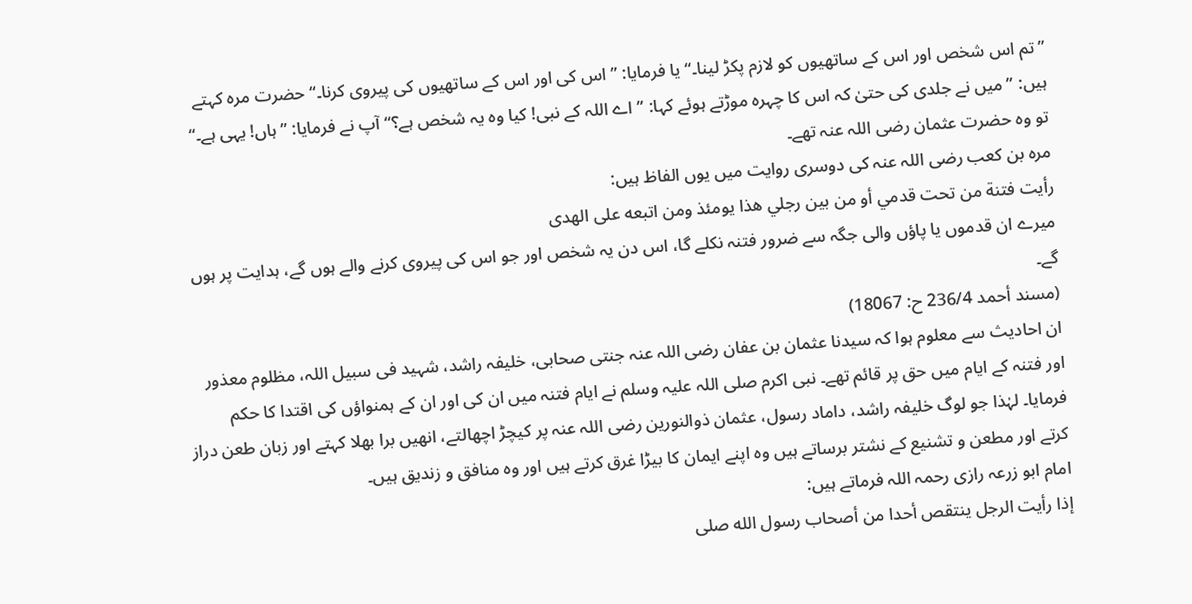”تم اس شخص اور اس کے ساتھیوں کو لازم پکڑ لینا۔“ یا فرمایا: ”اس کی اور اس کے ساتھیوں کی پیروی کرنا۔“ حضرت مرہ کہتے ہیں: ”میں نے جلدی کی حتیٰ کہ اس کا چہرہ موڑتے ہوئے کہا: ”اے اللہ کے نبی! کیا وہ یہ شخص ہے؟“ آپ نے فرمایا: ”ہاں! یہی ہے۔“ تو وہ حضرت عثمان رضی اللہ عنہ تھے۔
مرہ بن کعب رضی اللہ عنہ کی دوسری روایت میں یوں الفاظ ہیں:
رأيت فتنة من تحت قدمي أو من بين رجلي هذا يومئذ ومن اتبعه على الهدى
میرے ان قدموں یا پاؤں والی جگہ سے ضرور فتنہ نکلے گا، اس دن یہ شخص اور جو اس کی پیروی کرنے والے ہوں گے، ہدایت پر ہوں گے۔
(مسند أحمد 236/4 ح: 18067)
ان احادیث سے معلوم ہوا کہ سیدنا عثمان بن عفان رضی اللہ عنہ جنتی صحابی، خلیفہ راشد، شہید فی سبیل اللہ، مظلوم معذور اور فتنہ کے ایام میں حق پر قائم تھے۔ نبی اکرم صلی اللہ علیہ وسلم نے ایام فتنہ میں ان کی اور ان کے ہمنواؤں کی اقتدا کا حکم فرمایا۔ لہٰذا جو لوگ خلیفہ راشد، داماد رسول، عثمان ذوالنورین رضی اللہ عنہ پر کیچڑ اچھالتے، انھیں برا بھلا کہتے اور زبان طعن دراز کرتے اور مطعن و تشنیع کے نشتر برساتے ہیں وہ اپنے ایمان کا بیڑا غرق کرتے ہیں اور وہ منافق و زندیق ہیں۔
امام ابو زرعہ رازی رحمہ اللہ فرماتے ہیں:
إذا رأيت الرجل ينتقص أحدا من أصحاب رسول الله صلى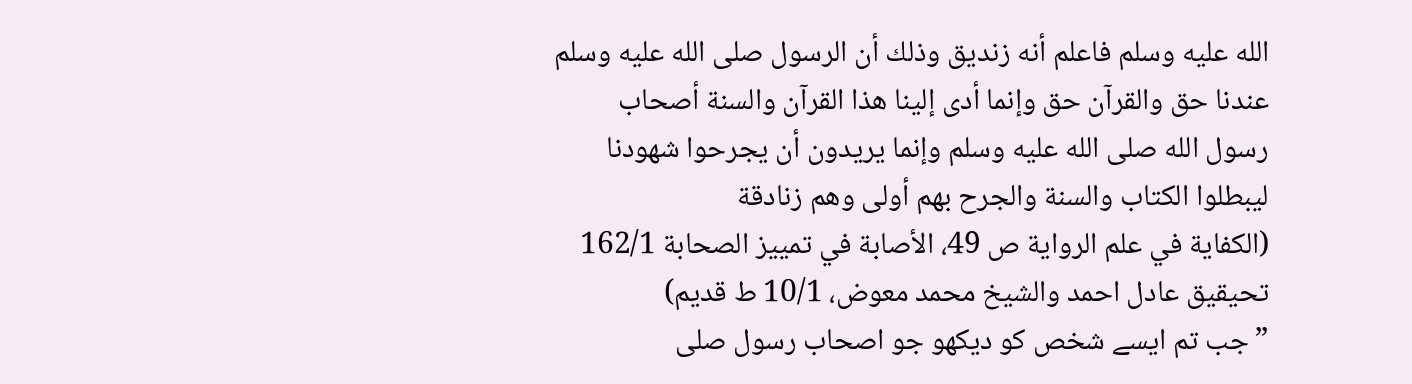الله عليه وسلم فاعلم أنه زنديق وذلك أن الرسول صلى الله عليه وسلم عندنا حق والقرآن حق وإنما أدى إلينا هذا القرآن والسنة أصحاب رسول الله صلى الله عليه وسلم وإنما يريدون أن يجرحوا شهودنا ليبطلوا الكتاب والسنة والجرح بهم أولى وهم زنادقة
(الكفاية في علم الرواية ص 49، الأصابة في تمييز الصحابة 162/1 تحیقیق عادل احمد والشیخ محمد معوض، 10/1 ط قدیم)
”جب تم ایسے شخص کو دیکھو جو اصحاب رسول صلی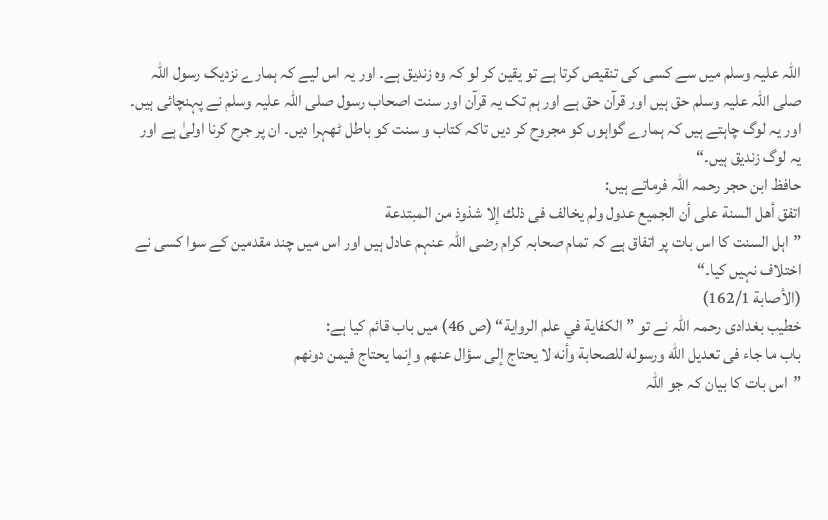اللہ علیہ وسلم میں سے کسی کی تنقیص کرتا ہے تو یقین کر لو کہ وہ زندیق ہے۔ اور یہ اس لیے کہ ہمارے نزدیک رسول اللہ صلی اللہ علیہ وسلم حق ہیں اور قرآن حق ہے اور ہم تک یہ قرآن اور سنت اصحاب رسول صلی اللہ علیہ وسلم نے پہنچائی ہیں۔ اور یہ لوگ چاہتے ہیں کہ ہمارے گواہوں کو مجروح کر دیں تاکہ کتاب و سنت کو باطل ٹھہرا دیں۔ ان پر جرح کرنا اولیٰ ہے اور یہ لوگ زندیق ہیں۔“
حافظ ابن حجر رحمہ اللہ فرماتے ہیں:
اتفق أهل السنة على أن الجميع عدول ولم يخالف فى ذلك إلا شذوذ من المبتدعة
”اہل السنت کا اس بات پر اتفاق ہے کہ تمام صحابہ کرام رضی اللہ عنہم عادل ہیں اور اس میں چند مقدمین کے سوا کسی نے اختلاف نہیں کیا۔“
(الأصابة 162/1)
خطیب بغدادی رحمہ اللہ نے تو ”الكفاية في علم الرواية“ (ص 46) میں باب قائم کیا ہے:
باب ما جاء فى تعديل الله ورسوله للصحابة وأنه لا يحتاج إلى سؤال عنهم وإنما يحتاج فيمن دونهم
”اس بات کا بیان کہ جو اللہ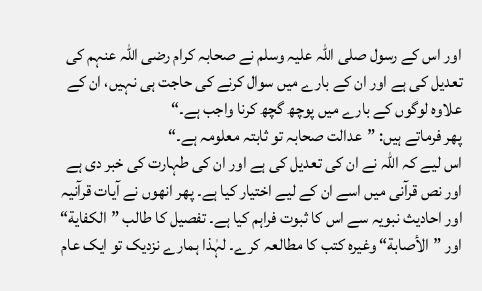اور اس کے رسول صلی اللہ علیہ وسلم نے صحابہ کرام رضی اللہ عنہم کی تعدیل کی ہے اور ان کے بارے میں سوال کرنے کی حاجت ہی نہیں، ان کے علاوہ لوگوں کے بارے میں پوچھ گچھ کرنا واجب ہے۔“
پھر فرماتے ہیں: ”عدالت صحابہ تو ثابتہ معلومہ ہے۔“
اس لیے کہ اللہ نے ان کی تعدیل کی ہے اور ان کی طہارت کی خبر دی ہے اور نص قرآنی میں اسے ان کے لیے اختیار کیا ہے۔ پھر انھوں نے آیات قرآنیہ اور احادیث نبویہ سے اس کا ثبوت فراہم کیا ہے۔ تفصیل کا طالب ”الكفاية“ اور ”الأصابة“ وغیرہ کتب کا مطالعہ کرے۔ لہٰذا ہمارے نزدیک تو ایک عام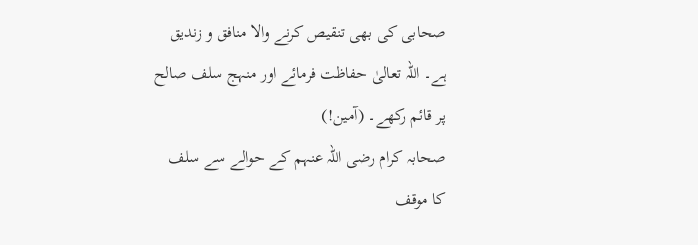صحابی کی بھی تنقیص کرنے والا منافق و زندیق ہے۔ اللہ تعالیٰ حفاظت فرمائے اور منہج سلف صالح پر قائم رکھے۔ (آمین!)
صحابہ کرام رضی اللہ عنہم کے حوالے سے سلف کا موقف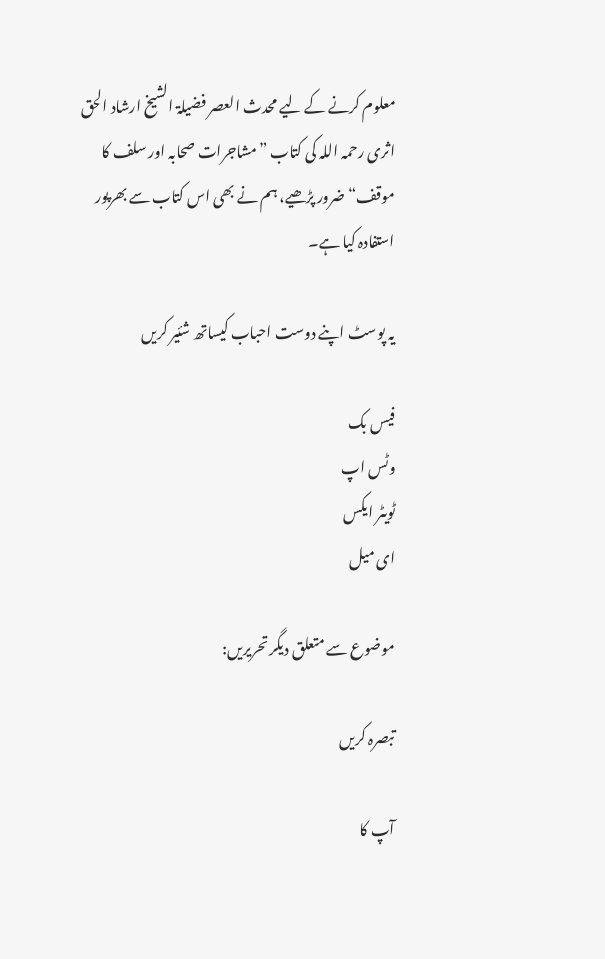معلوم کرنے کے لیے محدث العصر فضیلۃ الشیخ ارشاد الحق اثری رحمہ اللہ کی کتاب ”مشاجرات صحابہ اور سلف کا موقف“ ضرور پڑھیے، ہم نے بھی اس کتاب سے بھرپور استفادہ کیا ہے۔

یہ پوسٹ اپنے دوست احباب کیساتھ شئیر کریں

فیس بک
وٹس اپ
ٹویٹر ایکس
ای میل

موضوع سے متعلق دیگر تحریریں:

تبصرہ کریں

آپ کا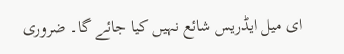ای میل ایڈریس شائع نہیں کیا جائے گا۔ ضروری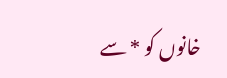خانوں کو * سے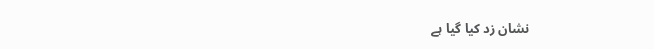نشان زد کیا گیا ہے